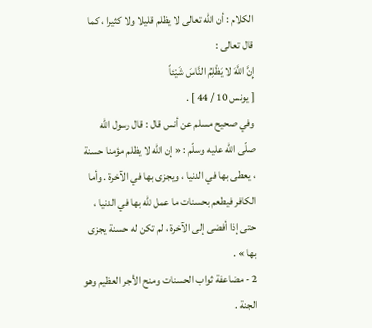الكلام : أن اللّه تعالى لا يظلم قليلا ولا كثيرا ، كما قال تعالى :
إِنَّ اللَّهَ لا يَظْلِمُ النَّاسَ شَيْئاً
[ يونس 10 / 44 ] .
وفي صحيح مسلم عن أنس قال : قال رسول اللّه صلّى اللّه عليه وسلّم : « إن اللّه لا يظلم مؤمنا حسنة ، يعطى بها في الدنيا ، ويجزى بها في الآخرة . وأما الكافر فيطعم بحسنات ما عمل للّه بها في الدنيا ، حتى إذا أفضى إلى الآخرة ، لم تكن له حسنة يجزى بها » .
2 - مضاعفة ثواب الحسنات ومنح الأجر العظيم وهو الجنة .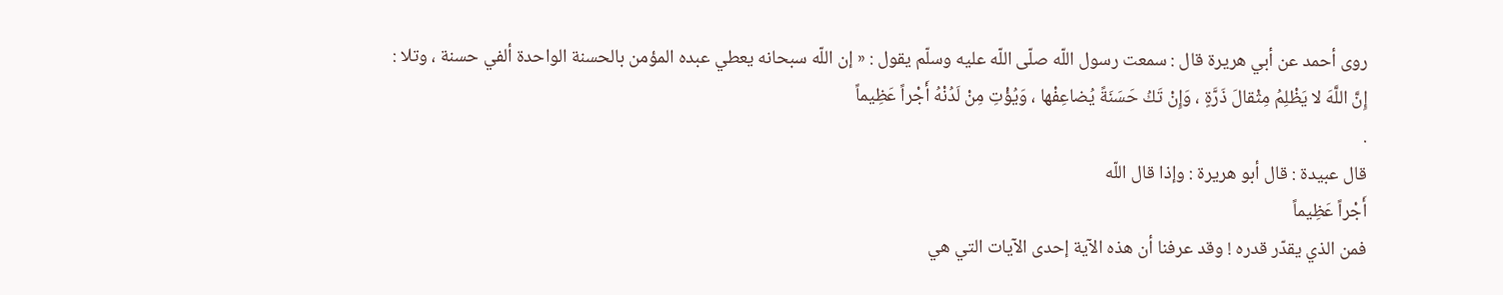روى أحمد عن أبي هريرة قال : سمعت رسول اللّه صلّى اللّه عليه وسلّم يقول : « إن اللّه سبحانه يعطي عبده المؤمن بالحسنة الواحدة ألفي حسنة ، وتلا :
إِنَّ اللَّهَ لا يَظْلِمُ مِثْقالَ ذَرَّةٍ ، وَإِنْ تَكُ حَسَنَةً يُضاعِفْها ، وَيُؤْتِ مِنْ لَدُنْهُ أَجْراً عَظِيماً
.
قال عبيدة : قال أبو هريرة : وإذا قال اللّه
أَجْراً عَظِيماً
فمن الذي يقدّر قدره ! وقد عرفنا أن هذه الآية إحدى الآيات التي هي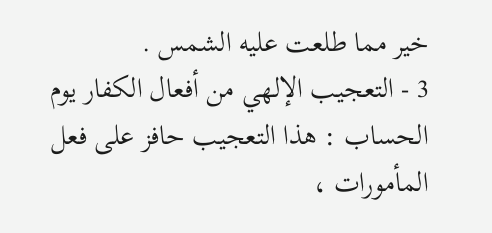خير مما طلعت عليه الشمس .
3 - التعجيب الإلهي من أفعال الكفار يوم الحساب : هذا التعجيب حافز على فعل المأمورات ،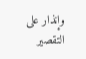وإنذار على التقصير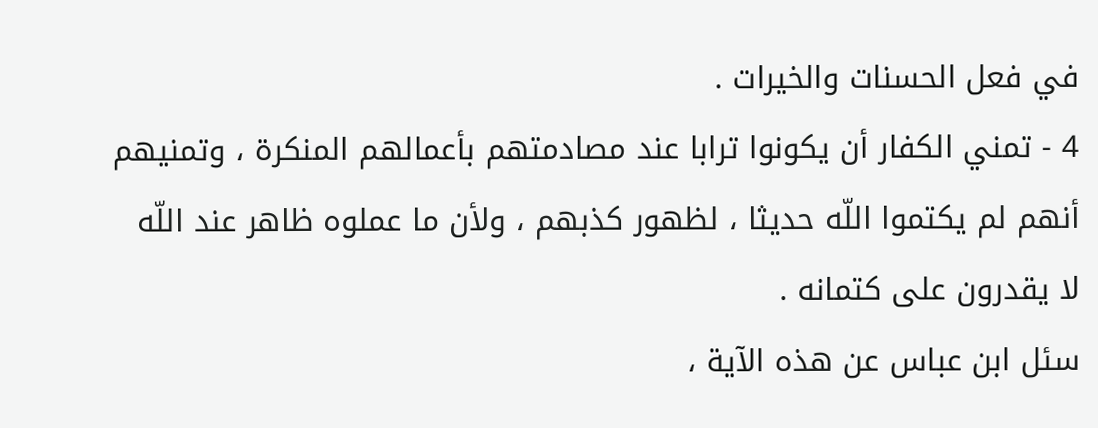في فعل الحسنات والخيرات .
4 - تمني الكفار أن يكونوا ترابا عند مصادمتهم بأعمالهم المنكرة ، وتمنيهم أنهم لم يكتموا اللّه حديثا ، لظهور كذبهم ، ولأن ما عملوه ظاهر عند اللّه لا يقدرون على كتمانه .
سئل ابن عباس عن هذه الآية ،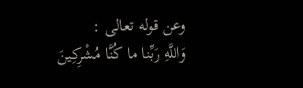وعن قوله تعالى :
وَاللَّهِ رَبِّنا ما كُنَّا مُشْرِكِينَ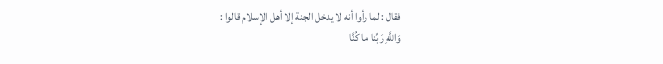فقال : لما رأوا أنه لا يدخل الجنة إلا أهل الإسلام قالوا :
وَاللَّهِ رَبِّنا ما كُنَّا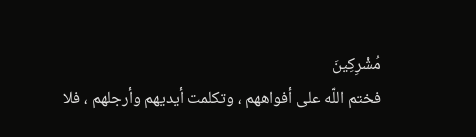مُشْرِكِينَ
فختم اللّه على أفواههم ، وتكلمت أيديهم وأرجلهم ، فلا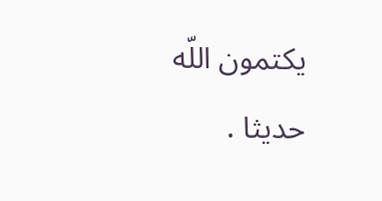يكتمون اللّه حديثا .